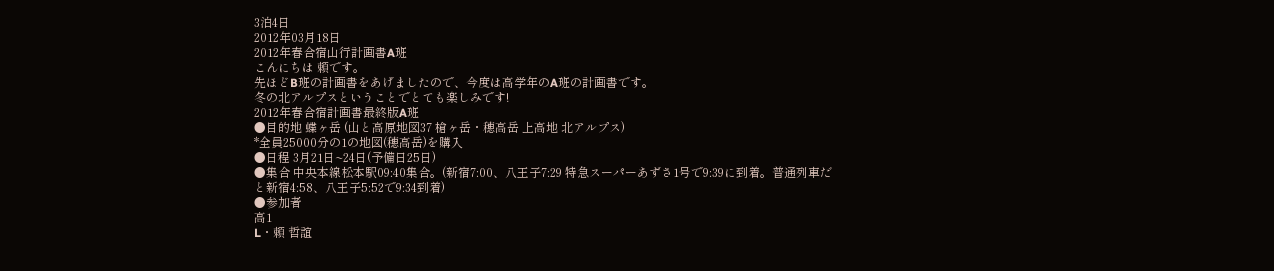3泊4日
2012年03月18日
2012年春合宿山行計画書A班
こんにちは 頼です。
先ほどB班の計画書をあげましたので、今度は高学年のA班の計画書です。
冬の北アルプスということでとても楽しみです!
2012年春合宿計画書最終版A班
●目的地 蝶ヶ岳 (山と高原地図37 槍ヶ岳・穂高岳 上高地 北アルプス)
*全員25000分の1の地図(穂高岳)を購入
●日程 3月21日~24日(予備日25日)
●集合 中央本線松本駅09:40集合。(新宿7:00、八王子7:29 特急スーパーあずさ1号で9:39に到着。普通列車だと新宿4:58、八王子5:52で9:34到着)
●参加者
高1
L・頼 哲誼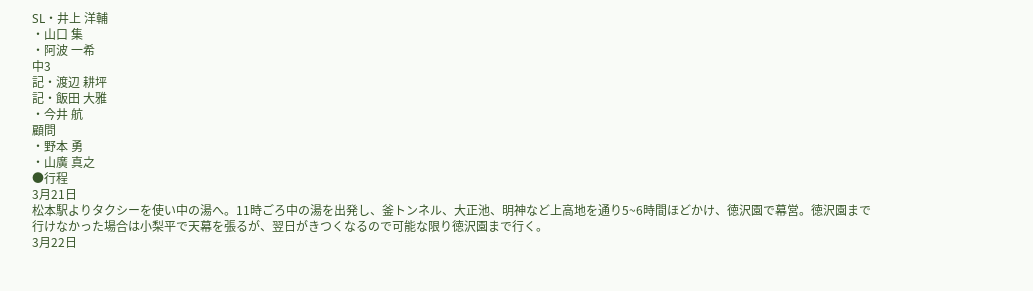SL・井上 洋輔
・山口 集
・阿波 一希
中3
記・渡辺 耕坪
記・飯田 大雅
・今井 航
顧問
・野本 勇
・山廣 真之
●行程
3月21日
松本駅よりタクシーを使い中の湯へ。11時ごろ中の湯を出発し、釜トンネル、大正池、明神など上高地を通り5~6時間ほどかけ、徳沢園で幕営。徳沢園まで行けなかった場合は小梨平で天幕を張るが、翌日がきつくなるので可能な限り徳沢園まで行く。
3月22日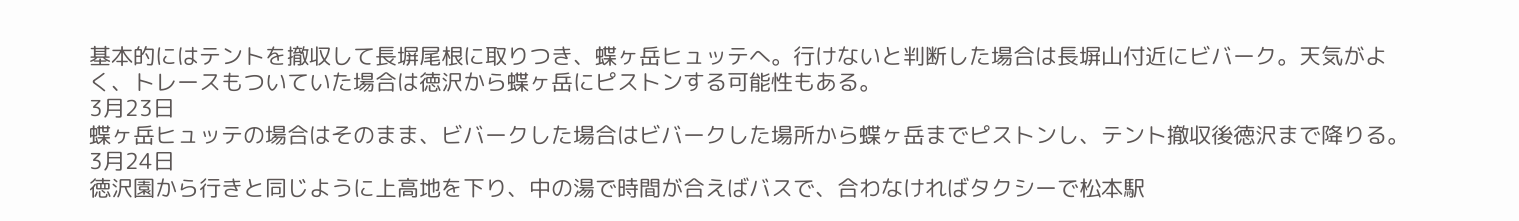基本的にはテントを撤収して長塀尾根に取りつき、蝶ヶ岳ヒュッテへ。行けないと判断した場合は長塀山付近にビバーク。天気がよく、トレースもついていた場合は徳沢から蝶ヶ岳にピストンする可能性もある。
3月23日
蝶ヶ岳ヒュッテの場合はそのまま、ビバークした場合はビバークした場所から蝶ヶ岳までピストンし、テント撤収後徳沢まで降りる。
3月24日
徳沢園から行きと同じように上高地を下り、中の湯で時間が合えばバスで、合わなければタクシーで松本駅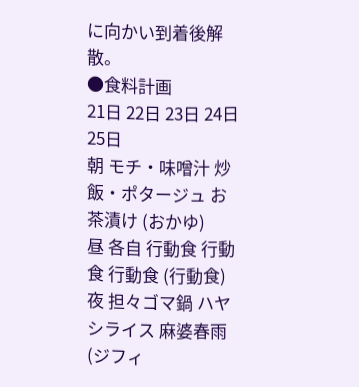に向かい到着後解散。
●食料計画
21日 22日 23日 24日 25日
朝 モチ・味噌汁 炒飯・ポタージュ お茶漬け (おかゆ)
昼 各自 行動食 行動食 行動食 (行動食)
夜 担々ゴマ鍋 ハヤシライス 麻婆春雨 (ジフィ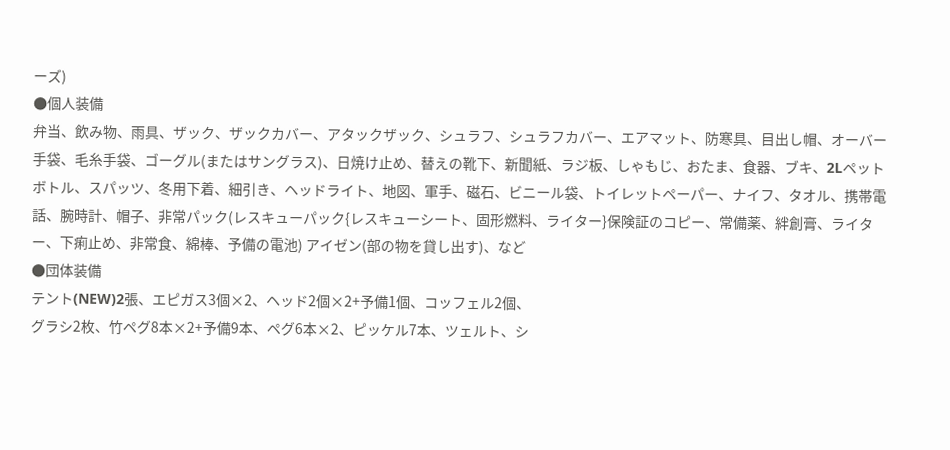ーズ)
●個人装備
弁当、飲み物、雨具、ザック、ザックカバー、アタックザック、シュラフ、シュラフカバー、エアマット、防寒具、目出し帽、オーバー手袋、毛糸手袋、ゴーグル(またはサングラス)、日焼け止め、替えの靴下、新聞紙、ラジ板、しゃもじ、おたま、食器、ブキ、2Lペットボトル、スパッツ、冬用下着、細引き、ヘッドライト、地図、軍手、磁石、ビニール袋、トイレットペーパー、ナイフ、タオル、携帯電話、腕時計、帽子、非常パック(レスキューパック{レスキューシート、固形燃料、ライター}保険証のコピー、常備薬、絆創膏、ライター、下痢止め、非常食、綿棒、予備の電池) アイゼン(部の物を貸し出す)、など
●団体装備
テント(NEW)2張、エピガス3個×2、ヘッド2個×2+予備1個、コッフェル2個、
グラシ2枚、竹ペグ8本×2+予備9本、ペグ6本×2、ピッケル7本、ツェルト、シ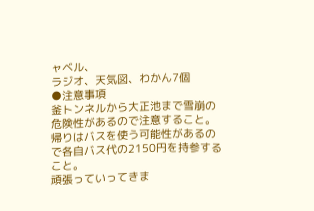ャベル、
ラジオ、天気図、わかん7個
●注意事項
釜トンネルから大正池まで雪崩の危険性があるので注意すること。
帰りはバスを使う可能性があるので各自バス代の2150円を持参すること。
頑張っていってきま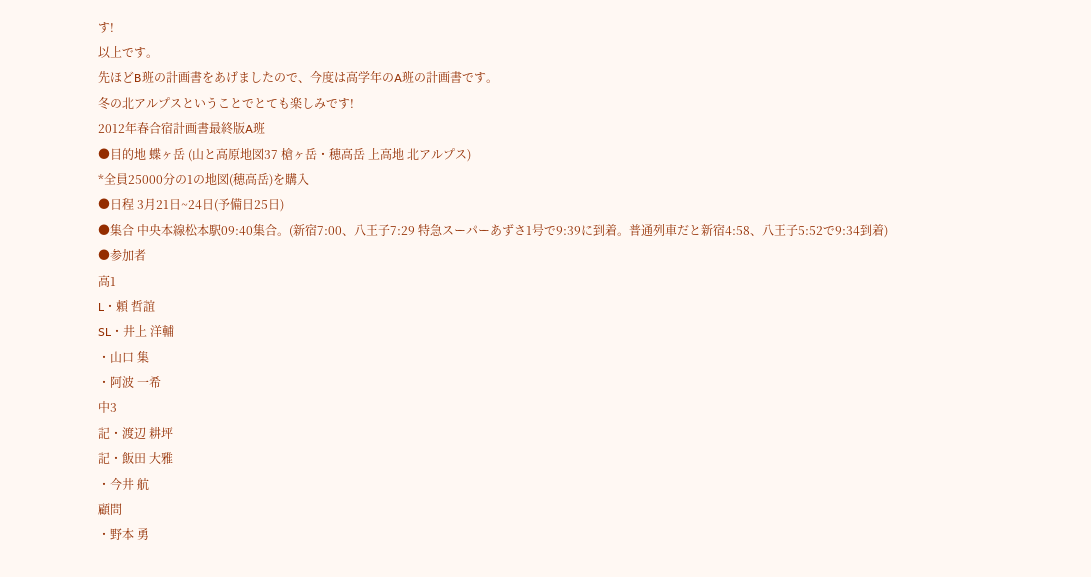す!
以上です。
先ほどB班の計画書をあげましたので、今度は高学年のA班の計画書です。
冬の北アルプスということでとても楽しみです!
2012年春合宿計画書最終版A班
●目的地 蝶ヶ岳 (山と高原地図37 槍ヶ岳・穂高岳 上高地 北アルプス)
*全員25000分の1の地図(穂高岳)を購入
●日程 3月21日~24日(予備日25日)
●集合 中央本線松本駅09:40集合。(新宿7:00、八王子7:29 特急スーパーあずさ1号で9:39に到着。普通列車だと新宿4:58、八王子5:52で9:34到着)
●参加者
高1
L・頼 哲誼
SL・井上 洋輔
・山口 集
・阿波 一希
中3
記・渡辺 耕坪
記・飯田 大雅
・今井 航
顧問
・野本 勇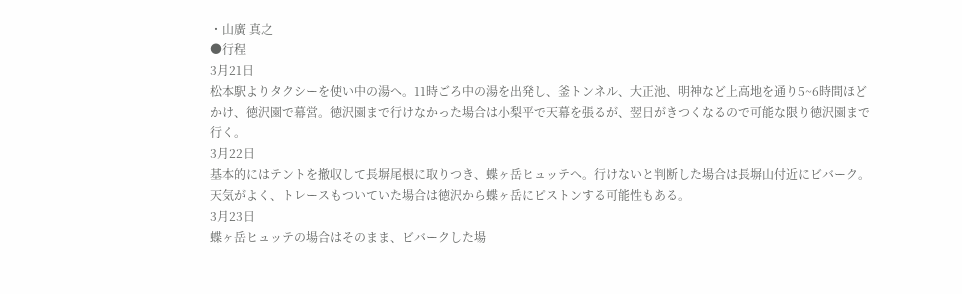・山廣 真之
●行程
3月21日
松本駅よりタクシーを使い中の湯へ。11時ごろ中の湯を出発し、釜トンネル、大正池、明神など上高地を通り5~6時間ほどかけ、徳沢園で幕営。徳沢園まで行けなかった場合は小梨平で天幕を張るが、翌日がきつくなるので可能な限り徳沢園まで行く。
3月22日
基本的にはテントを撤収して長塀尾根に取りつき、蝶ヶ岳ヒュッテへ。行けないと判断した場合は長塀山付近にビバーク。天気がよく、トレースもついていた場合は徳沢から蝶ヶ岳にピストンする可能性もある。
3月23日
蝶ヶ岳ヒュッテの場合はそのまま、ビバークした場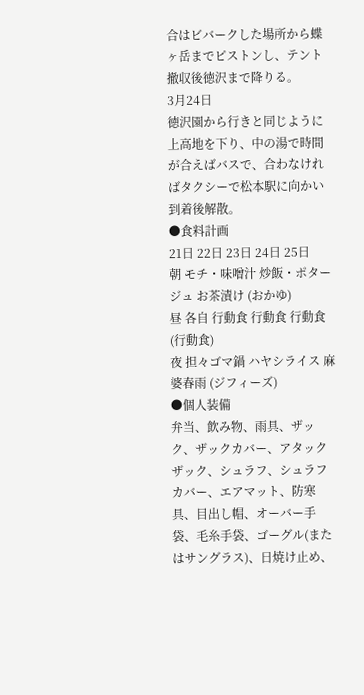合はビバークした場所から蝶ヶ岳までピストンし、テント撤収後徳沢まで降りる。
3月24日
徳沢園から行きと同じように上高地を下り、中の湯で時間が合えばバスで、合わなければタクシーで松本駅に向かい到着後解散。
●食料計画
21日 22日 23日 24日 25日
朝 モチ・味噌汁 炒飯・ポタージュ お茶漬け (おかゆ)
昼 各自 行動食 行動食 行動食 (行動食)
夜 担々ゴマ鍋 ハヤシライス 麻婆春雨 (ジフィーズ)
●個人装備
弁当、飲み物、雨具、ザック、ザックカバー、アタックザック、シュラフ、シュラフカバー、エアマット、防寒具、目出し帽、オーバー手袋、毛糸手袋、ゴーグル(またはサングラス)、日焼け止め、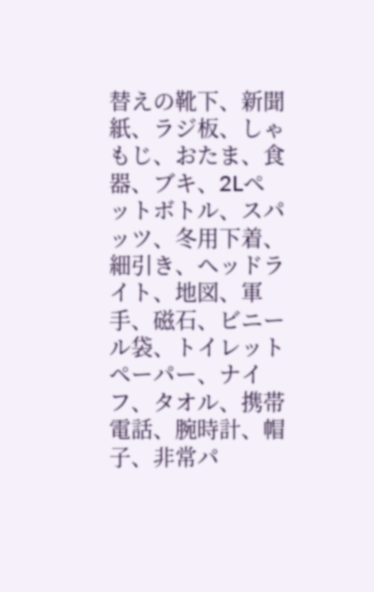替えの靴下、新聞紙、ラジ板、しゃもじ、おたま、食器、ブキ、2Lペットボトル、スパッツ、冬用下着、細引き、ヘッドライト、地図、軍手、磁石、ビニール袋、トイレットペーパー、ナイフ、タオル、携帯電話、腕時計、帽子、非常パ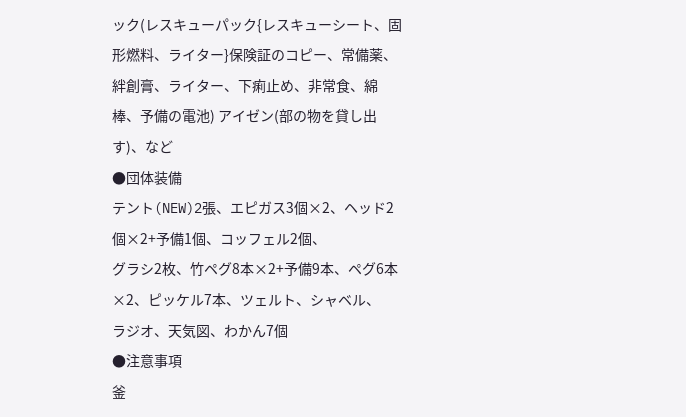ック(レスキューパック{レスキューシート、固形燃料、ライター}保険証のコピー、常備薬、絆創膏、ライター、下痢止め、非常食、綿棒、予備の電池) アイゼン(部の物を貸し出す)、など
●団体装備
テント(NEW)2張、エピガス3個×2、ヘッド2個×2+予備1個、コッフェル2個、
グラシ2枚、竹ペグ8本×2+予備9本、ペグ6本×2、ピッケル7本、ツェルト、シャベル、
ラジオ、天気図、わかん7個
●注意事項
釜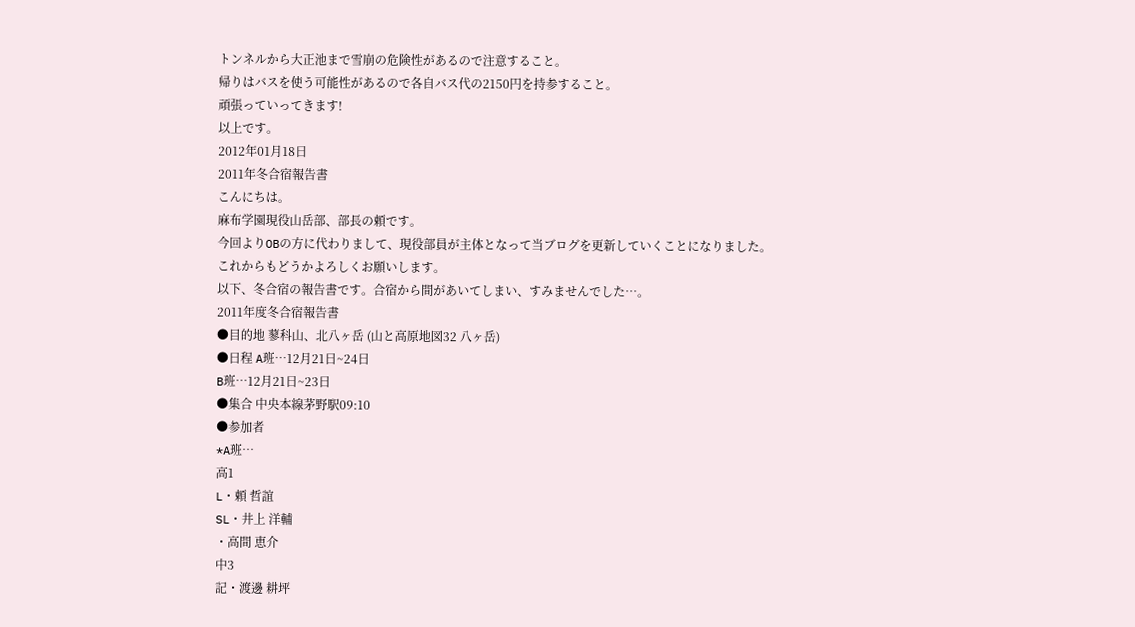トンネルから大正池まで雪崩の危険性があるので注意すること。
帰りはバスを使う可能性があるので各自バス代の2150円を持参すること。
頑張っていってきます!
以上です。
2012年01月18日
2011年冬合宿報告書
こんにちは。
麻布学園現役山岳部、部長の頼です。
今回よりOBの方に代わりまして、現役部員が主体となって当ブログを更新していくことになりました。
これからもどうかよろしくお願いします。
以下、冬合宿の報告書です。合宿から間があいてしまい、すみませんでした…。
2011年度冬合宿報告書
●目的地 蓼科山、北八ヶ岳 (山と高原地図32 八ヶ岳)
●日程 A班…12月21日~24日
B班…12月21日~23日
●集合 中央本線茅野駅09:10
●参加者
*A班…
高1
L・頼 哲誼
SL・井上 洋輔
・高間 恵介
中3
記・渡邊 耕坪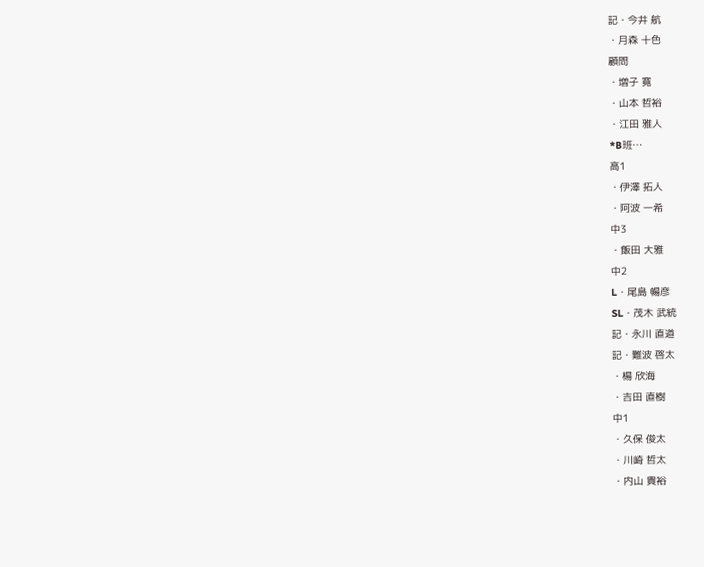記・今井 航
・月森 十色
顧問
・増子 寛
・山本 哲裕
・江田 雅人
*B班…
高1
・伊澤 拓人
・阿波 一希
中3
・飯田 大雅
中2
L・尾島 暢彦
SL・茂木 武統
記・永川 直道
記・難波 啓太
・楊 欣海
・吉田 直樹
中1
・久保 俊太
・川崎 哲太
・内山 貴裕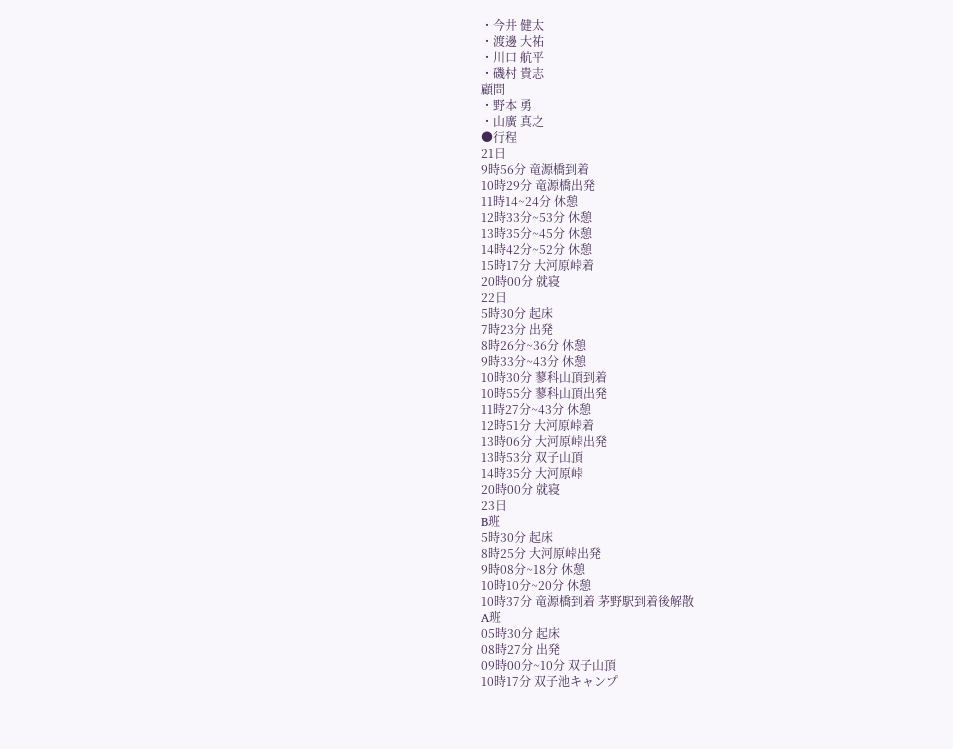・今井 健太
・渡邊 大祐
・川口 航平
・磯村 貴志
顧問
・野本 勇
・山廣 真之
●行程
21日
9時56分 竜源橋到着
10時29分 竜源橋出発
11時14~24分 休憩
12時33分~53分 休憩
13時35分~45分 休憩
14時42分~52分 休憩
15時17分 大河原峠着
20時00分 就寝
22日
5時30分 起床
7時23分 出発
8時26分~36分 休憩
9時33分~43分 休憩
10時30分 蓼科山頂到着
10時55分 蓼科山頂出発
11時27分~43分 休憩
12時51分 大河原峠着
13時06分 大河原峠出発
13時53分 双子山頂
14時35分 大河原峠
20時00分 就寝
23日
B班
5時30分 起床
8時25分 大河原峠出発
9時08分~18分 休憩
10時10分~20分 休憩
10時37分 竜源橋到着 茅野駅到着後解散
A班
05時30分 起床
08時27分 出発
09時00分~10分 双子山頂
10時17分 双子池キャンプ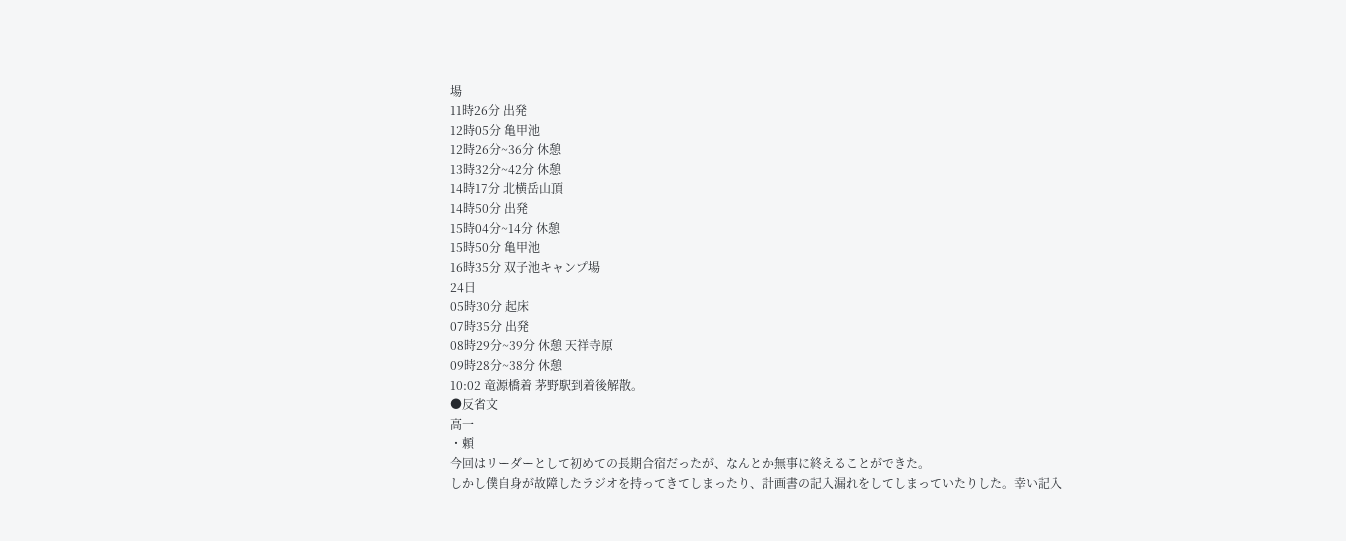場
11時26分 出発
12時05分 亀甲池
12時26分~36分 休憩
13時32分~42分 休憩
14時17分 北横岳山頂
14時50分 出発
15時04分~14分 休憩
15時50分 亀甲池
16時35分 双子池キャンプ場
24日
05時30分 起床
07時35分 出発
08時29分~39分 休憩 天祥寺原
09時28分~38分 休憩
10:02 竜源橋着 茅野駅到着後解散。
●反省文
高一
・頼
今回はリーダーとして初めての長期合宿だったが、なんとか無事に終えることができた。
しかし僕自身が故障したラジオを持ってきてしまったり、計画書の記入漏れをしてしまっていたりした。幸い記入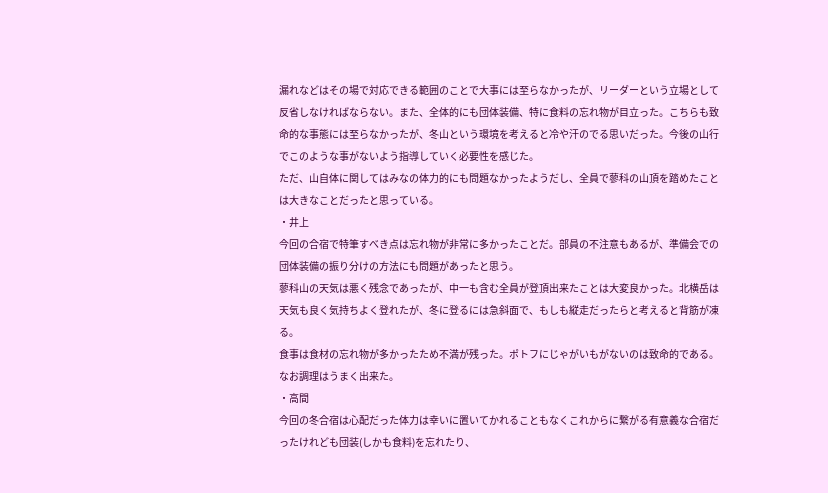漏れなどはその場で対応できる範囲のことで大事には至らなかったが、リーダーという立場として反省しなければならない。また、全体的にも団体装備、特に食料の忘れ物が目立った。こちらも致命的な事態には至らなかったが、冬山という環境を考えると冷や汗のでる思いだった。今後の山行でこのような事がないよう指導していく必要性を感じた。
ただ、山自体に関してはみなの体力的にも問題なかったようだし、全員で蓼科の山頂を踏めたことは大きなことだったと思っている。
・井上
今回の合宿で特筆すべき点は忘れ物が非常に多かったことだ。部員の不注意もあるが、準備会での団体装備の振り分けの方法にも問題があったと思う。
蓼科山の天気は悪く残念であったが、中一も含む全員が登頂出来たことは大変良かった。北横岳は天気も良く気持ちよく登れたが、冬に登るには急斜面で、もしも縦走だったらと考えると背筋が凍る。
食事は食材の忘れ物が多かったため不満が残った。ポトフにじゃがいもがないのは致命的である。なお調理はうまく出来た。
・高間
今回の冬合宿は心配だった体力は幸いに置いてかれることもなくこれからに繋がる有意義な合宿だったけれども団装(しかも食料)を忘れたり、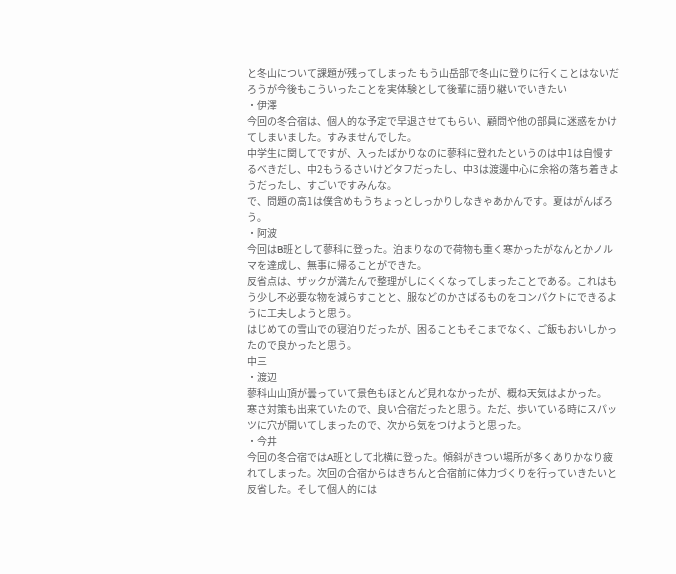と冬山について課題が残ってしまった もう山岳部で冬山に登りに行くことはないだろうが今後もこういったことを実体験として後輩に語り継いでいきたい
・伊澤
今回の冬合宿は、個人的な予定で早退させてもらい、顧問や他の部員に迷惑をかけてしまいました。すみませんでした。
中学生に関してですが、入ったばかりなのに蓼科に登れたというのは中1は自慢するべきだし、中2もうるさいけどタフだったし、中3は渡邊中心に余裕の落ち着きようだったし、すごいですみんな。
で、問題の高1は僕含めもうちょっとしっかりしなきゃあかんです。夏はがんばろう。
・阿波
今回はB班として蓼科に登った。泊まりなので荷物も重く寒かったがなんとかノルマを達成し、無事に帰ることができた。
反省点は、ザックが満たんで整理がしにくくなってしまったことである。これはもう少し不必要な物を減らすことと、服などのかさばるものをコンパクトにできるように工夫しようと思う。
はじめての雪山での寝泊りだったが、困ることもそこまでなく、ご飯もおいしかったので良かったと思う。
中三
・渡辺
蓼科山山頂が曇っていて景色もほとんど見れなかったが、概ね天気はよかった。
寒さ対策も出来ていたので、良い合宿だったと思う。ただ、歩いている時にスパッツに穴が開いてしまったので、次から気をつけようと思った。
・今井
今回の冬合宿ではA班として北横に登った。傾斜がきつい場所が多くありかなり疲れてしまった。次回の合宿からはきちんと合宿前に体力づくりを行っていきたいと反省した。そして個人的には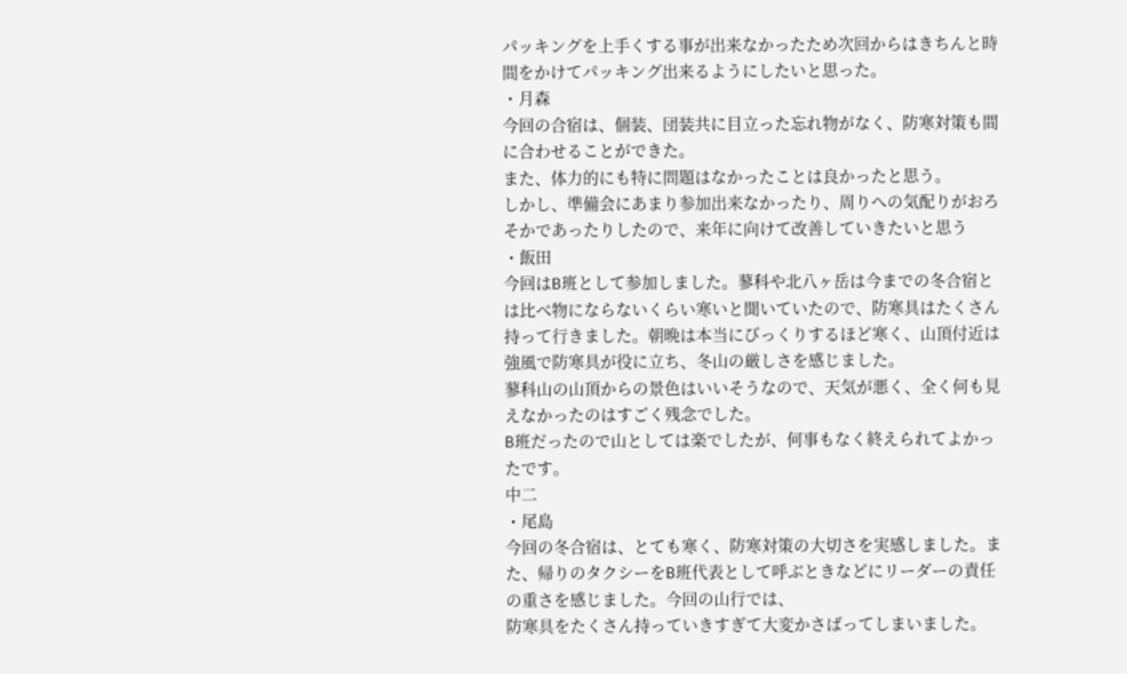パッキングを上手くする事が出来なかったため次回からはきちんと時間をかけてパッキング出来るようにしたいと思った。
・月森
今回の合宿は、個装、団装共に目立った忘れ物がなく、防寒対策も間に合わせることができた。
また、体力的にも特に問題はなかったことは良かったと思う。
しかし、準備会にあまり参加出来なかったり、周りへの気配りがおろそかであったりしたので、来年に向けて改善していきたいと思う
・飯田
今回はB班として参加しました。蓼科や北八ヶ岳は今までの冬合宿とは比べ物にならないくらい寒いと聞いていたので、防寒具はたくさん持って行きました。朝晩は本当にびっくりするほど寒く、山頂付近は強風で防寒具が役に立ち、冬山の厳しさを感じました。
蓼科山の山頂からの景色はいいそうなので、天気が悪く、全く何も見えなかったのはすごく残念でした。
B班だったので山としては楽でしたが、何事もなく終えられてよかったです。
中二
・尾島
今回の冬合宿は、とても寒く、防寒対策の大切さを実感しました。また、帰りのタクシーをB班代表として呼ぶときなどにリーダーの責任の重さを感じました。今回の山行では、
防寒具をたくさん持っていきすぎて大変かさばってしまいました。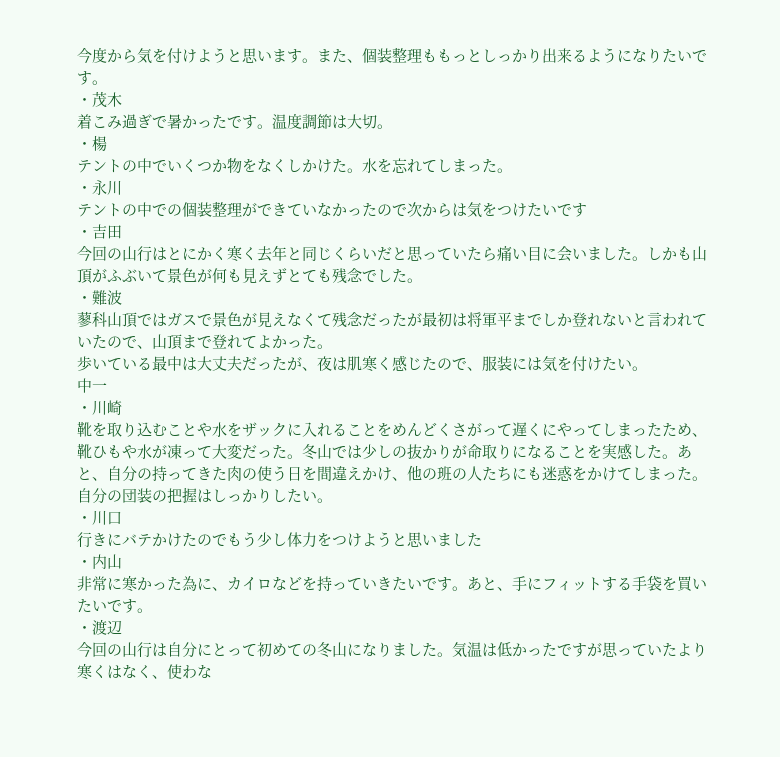今度から気を付けようと思います。また、個装整理ももっとしっかり出来るようになりたいです。
・茂木
着こみ過ぎで暑かったです。温度調節は大切。
・楊
テントの中でいくつか物をなくしかけた。水を忘れてしまった。
・永川
テントの中での個装整理ができていなかったので次からは気をつけたいです
・吉田
今回の山行はとにかく寒く去年と同じくらいだと思っていたら痛い目に会いました。しかも山頂がふぶいて景色が何も見えずとても残念でした。
・難波
蓼科山頂ではガスで景色が見えなくて残念だったが最初は将軍平までしか登れないと言われていたので、山頂まで登れてよかった。
歩いている最中は大丈夫だったが、夜は肌寒く感じたので、服装には気を付けたい。
中一
・川崎
靴を取り込むことや水をザックに入れることをめんどくさがって遅くにやってしまったため、靴ひもや水が凍って大変だった。冬山では少しの抜かりが命取りになることを実感した。あと、自分の持ってきた肉の使う日を間違えかけ、他の班の人たちにも迷惑をかけてしまった。自分の団装の把握はしっかりしたい。
・川口
行きにバテかけたのでもう少し体力をつけようと思いました
・内山
非常に寒かった為に、カイロなどを持っていきたいです。あと、手にフィットする手袋を買いたいです。
・渡辺
今回の山行は自分にとって初めての冬山になりました。気温は低かったですが思っていたより寒くはなく、使わな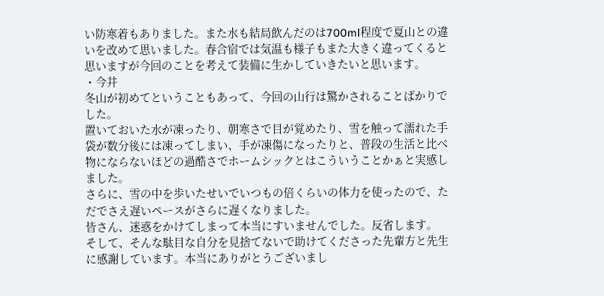い防寒着もありました。また水も結局飲んだのは700ml程度で夏山との違いを改めて思いました。春合宿では気温も様子もまた大きく違ってくると思いますが今回のことを考えて装備に生かしていきたいと思います。
・今井
冬山が初めてということもあって、今回の山行は驚かされることばかりでした。
置いておいた水が凍ったり、朝寒さで目が覚めたり、雪を触って濡れた手袋が数分後には凍ってしまい、手が凍傷になったりと、普段の生活と比べ物にならないほどの過酷さでホームシックとはこういうことかぁと実感しました。
さらに、雪の中を歩いたせいでいつもの倍くらいの体力を使ったので、ただでさえ遅いペースがさらに遅くなりました。
皆さん、迷惑をかけてしまって本当にすいませんでした。反省します。
そして、そんな駄目な自分を見捨てないで助けてくださった先輩方と先生に感謝しています。本当にありがとうございまし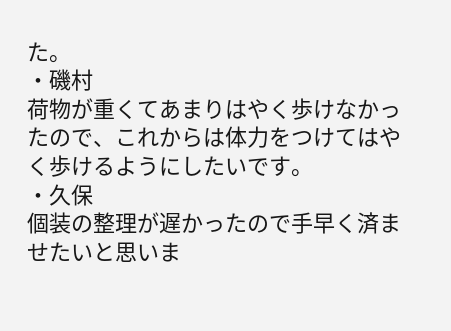た。
・磯村
荷物が重くてあまりはやく歩けなかったので、これからは体力をつけてはやく歩けるようにしたいです。
・久保
個装の整理が遅かったので手早く済ませたいと思いま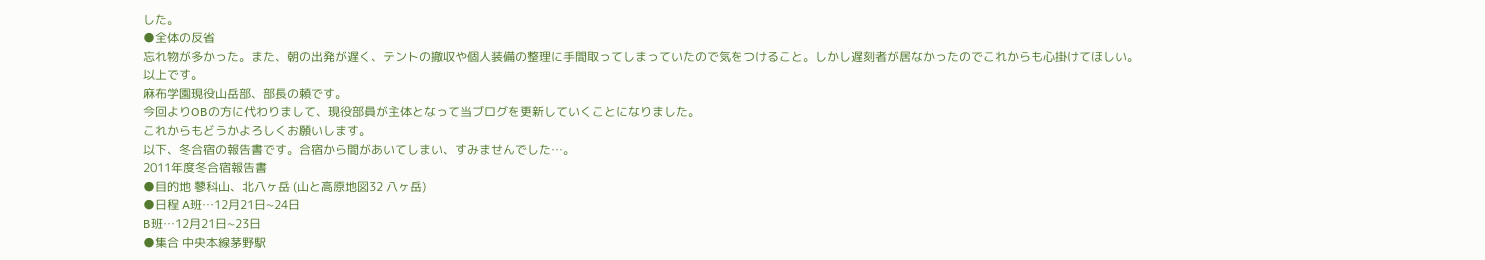した。
●全体の反省
忘れ物が多かった。また、朝の出発が遅く、テントの撤収や個人装備の整理に手間取ってしまっていたので気をつけること。しかし遅刻者が居なかったのでこれからも心掛けてほしい。
以上です。
麻布学園現役山岳部、部長の頼です。
今回よりOBの方に代わりまして、現役部員が主体となって当ブログを更新していくことになりました。
これからもどうかよろしくお願いします。
以下、冬合宿の報告書です。合宿から間があいてしまい、すみませんでした…。
2011年度冬合宿報告書
●目的地 蓼科山、北八ヶ岳 (山と高原地図32 八ヶ岳)
●日程 A班…12月21日~24日
B班…12月21日~23日
●集合 中央本線茅野駅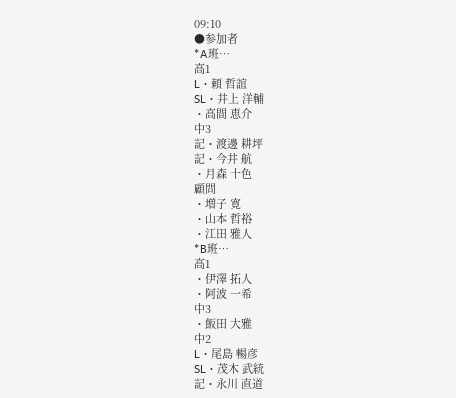09:10
●参加者
*A班…
高1
L・頼 哲誼
SL・井上 洋輔
・高間 恵介
中3
記・渡邊 耕坪
記・今井 航
・月森 十色
顧問
・増子 寛
・山本 哲裕
・江田 雅人
*B班…
高1
・伊澤 拓人
・阿波 一希
中3
・飯田 大雅
中2
L・尾島 暢彦
SL・茂木 武統
記・永川 直道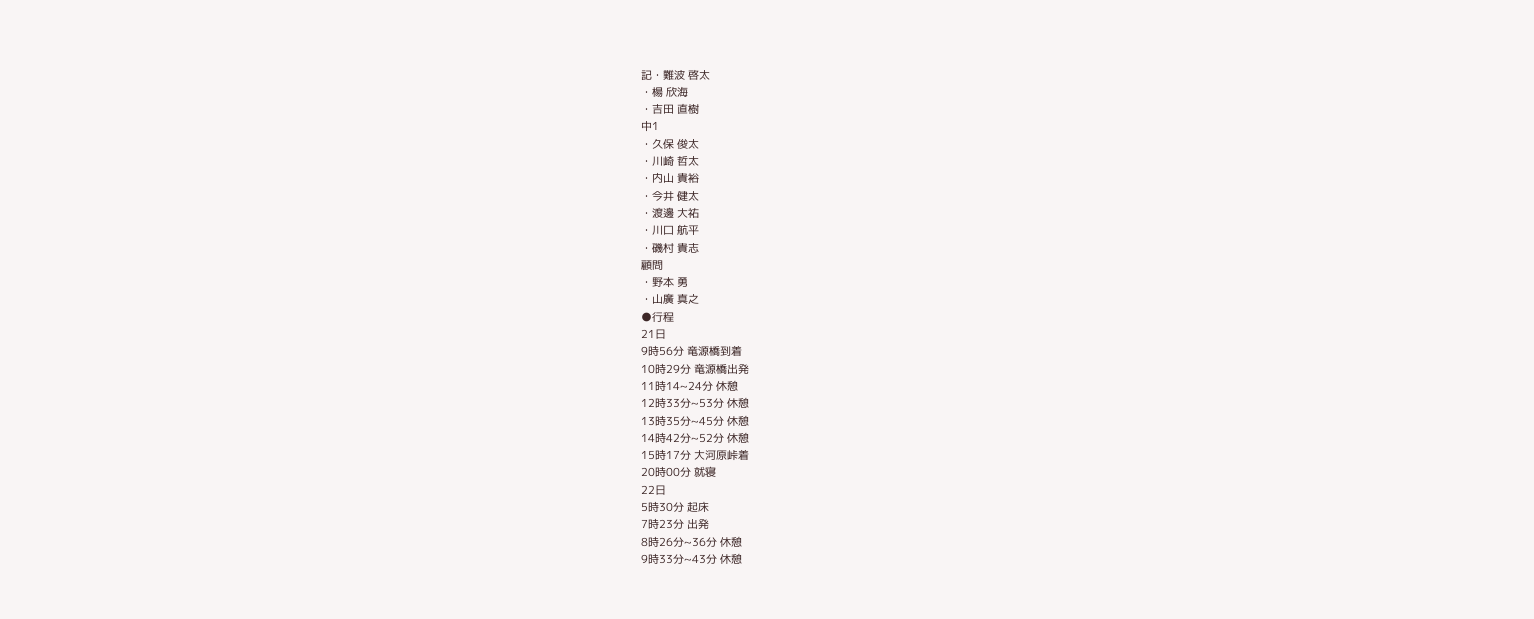記・難波 啓太
・楊 欣海
・吉田 直樹
中1
・久保 俊太
・川崎 哲太
・内山 貴裕
・今井 健太
・渡邊 大祐
・川口 航平
・磯村 貴志
顧問
・野本 勇
・山廣 真之
●行程
21日
9時56分 竜源橋到着
10時29分 竜源橋出発
11時14~24分 休憩
12時33分~53分 休憩
13時35分~45分 休憩
14時42分~52分 休憩
15時17分 大河原峠着
20時00分 就寝
22日
5時30分 起床
7時23分 出発
8時26分~36分 休憩
9時33分~43分 休憩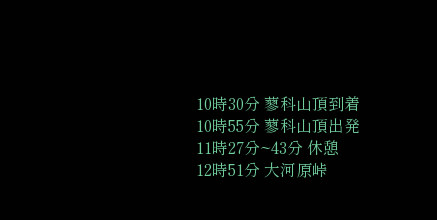10時30分 蓼科山頂到着
10時55分 蓼科山頂出発
11時27分~43分 休憩
12時51分 大河原峠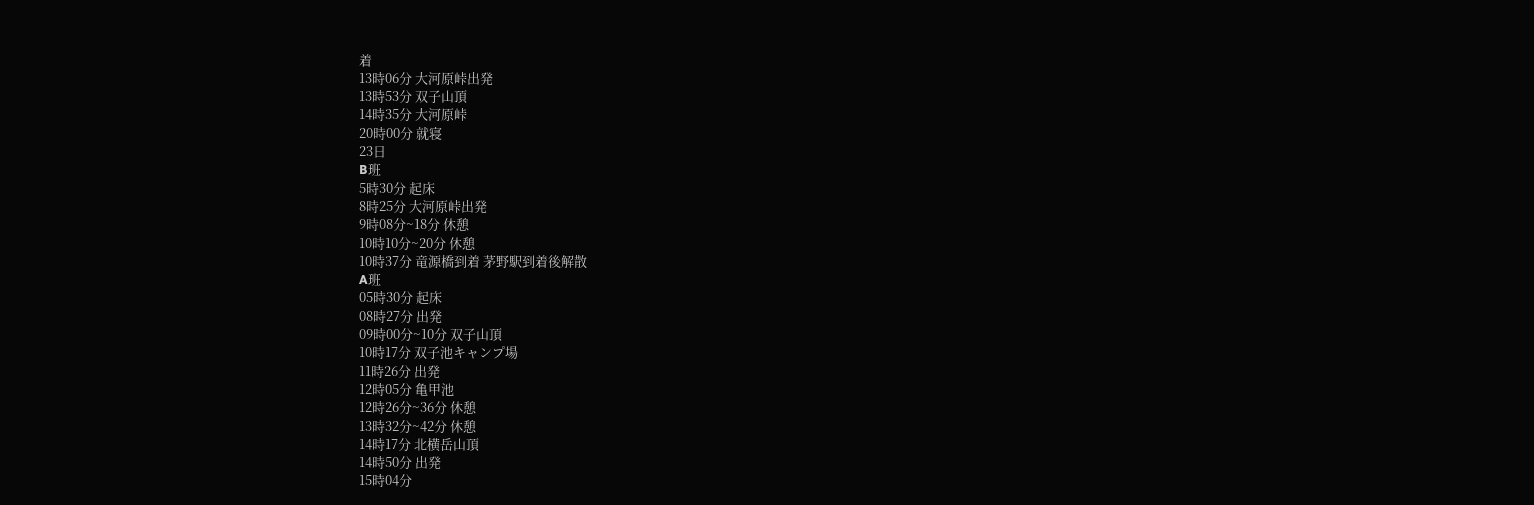着
13時06分 大河原峠出発
13時53分 双子山頂
14時35分 大河原峠
20時00分 就寝
23日
B班
5時30分 起床
8時25分 大河原峠出発
9時08分~18分 休憩
10時10分~20分 休憩
10時37分 竜源橋到着 茅野駅到着後解散
A班
05時30分 起床
08時27分 出発
09時00分~10分 双子山頂
10時17分 双子池キャンプ場
11時26分 出発
12時05分 亀甲池
12時26分~36分 休憩
13時32分~42分 休憩
14時17分 北横岳山頂
14時50分 出発
15時04分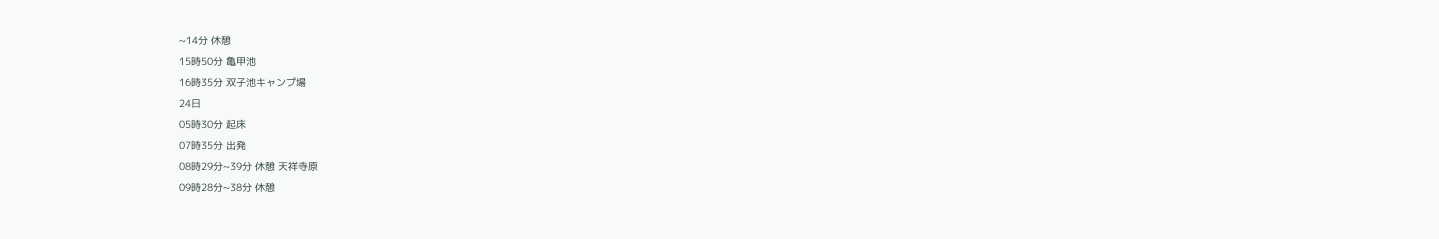~14分 休憩
15時50分 亀甲池
16時35分 双子池キャンプ場
24日
05時30分 起床
07時35分 出発
08時29分~39分 休憩 天祥寺原
09時28分~38分 休憩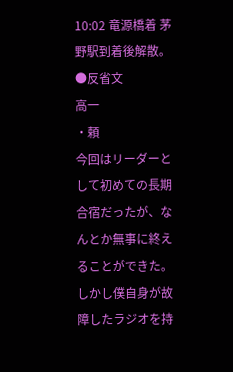10:02 竜源橋着 茅野駅到着後解散。
●反省文
高一
・頼
今回はリーダーとして初めての長期合宿だったが、なんとか無事に終えることができた。
しかし僕自身が故障したラジオを持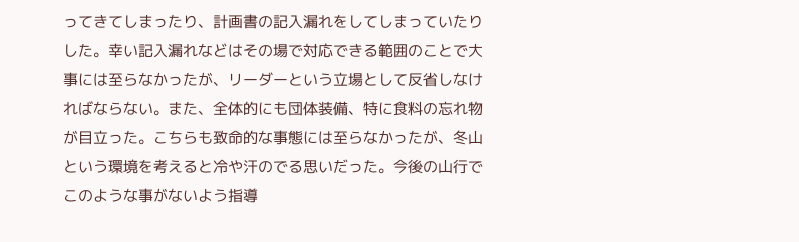ってきてしまったり、計画書の記入漏れをしてしまっていたりした。幸い記入漏れなどはその場で対応できる範囲のことで大事には至らなかったが、リーダーという立場として反省しなければならない。また、全体的にも団体装備、特に食料の忘れ物が目立った。こちらも致命的な事態には至らなかったが、冬山という環境を考えると冷や汗のでる思いだった。今後の山行でこのような事がないよう指導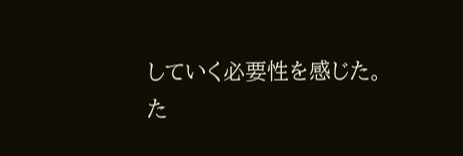していく必要性を感じた。
た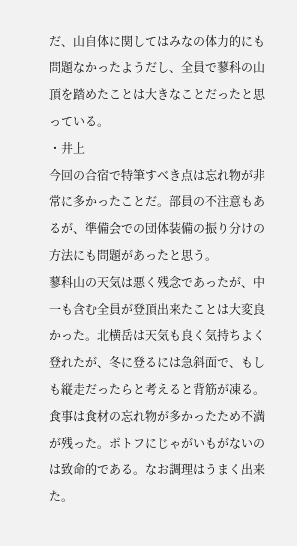だ、山自体に関してはみなの体力的にも問題なかったようだし、全員で蓼科の山頂を踏めたことは大きなことだったと思っている。
・井上
今回の合宿で特筆すべき点は忘れ物が非常に多かったことだ。部員の不注意もあるが、準備会での団体装備の振り分けの方法にも問題があったと思う。
蓼科山の天気は悪く残念であったが、中一も含む全員が登頂出来たことは大変良かった。北横岳は天気も良く気持ちよく登れたが、冬に登るには急斜面で、もしも縦走だったらと考えると背筋が凍る。
食事は食材の忘れ物が多かったため不満が残った。ポトフにじゃがいもがないのは致命的である。なお調理はうまく出来た。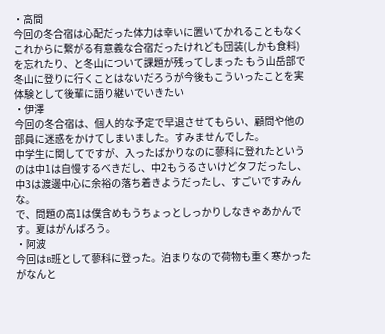・高間
今回の冬合宿は心配だった体力は幸いに置いてかれることもなくこれからに繋がる有意義な合宿だったけれども団装(しかも食料)を忘れたり、と冬山について課題が残ってしまった もう山岳部で冬山に登りに行くことはないだろうが今後もこういったことを実体験として後輩に語り継いでいきたい
・伊澤
今回の冬合宿は、個人的な予定で早退させてもらい、顧問や他の部員に迷惑をかけてしまいました。すみませんでした。
中学生に関してですが、入ったばかりなのに蓼科に登れたというのは中1は自慢するべきだし、中2もうるさいけどタフだったし、中3は渡邊中心に余裕の落ち着きようだったし、すごいですみんな。
で、問題の高1は僕含めもうちょっとしっかりしなきゃあかんです。夏はがんばろう。
・阿波
今回はB班として蓼科に登った。泊まりなので荷物も重く寒かったがなんと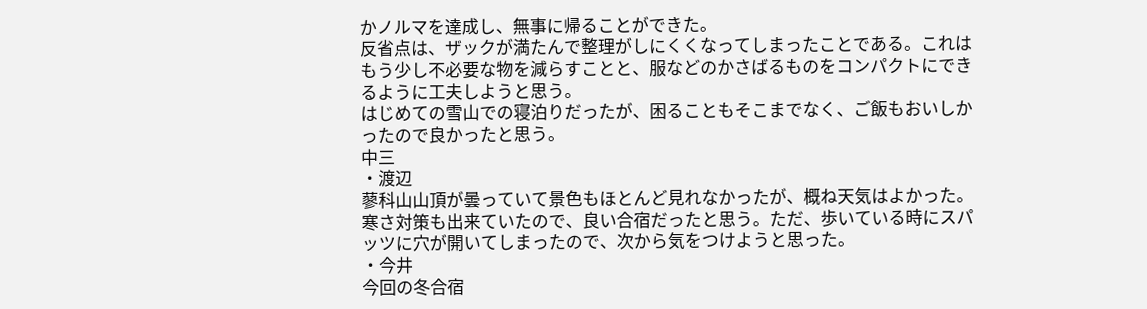かノルマを達成し、無事に帰ることができた。
反省点は、ザックが満たんで整理がしにくくなってしまったことである。これはもう少し不必要な物を減らすことと、服などのかさばるものをコンパクトにできるように工夫しようと思う。
はじめての雪山での寝泊りだったが、困ることもそこまでなく、ご飯もおいしかったので良かったと思う。
中三
・渡辺
蓼科山山頂が曇っていて景色もほとんど見れなかったが、概ね天気はよかった。
寒さ対策も出来ていたので、良い合宿だったと思う。ただ、歩いている時にスパッツに穴が開いてしまったので、次から気をつけようと思った。
・今井
今回の冬合宿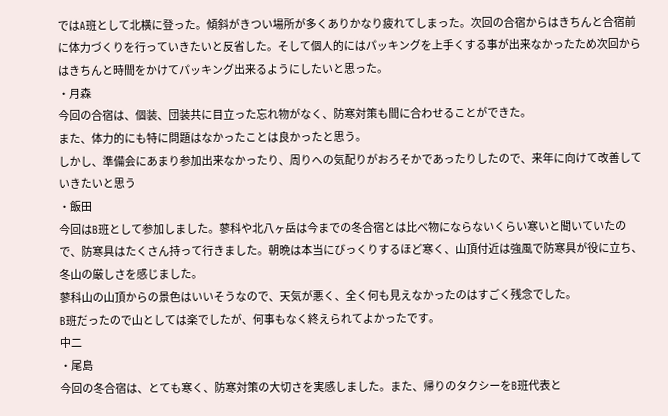ではA班として北横に登った。傾斜がきつい場所が多くありかなり疲れてしまった。次回の合宿からはきちんと合宿前に体力づくりを行っていきたいと反省した。そして個人的にはパッキングを上手くする事が出来なかったため次回からはきちんと時間をかけてパッキング出来るようにしたいと思った。
・月森
今回の合宿は、個装、団装共に目立った忘れ物がなく、防寒対策も間に合わせることができた。
また、体力的にも特に問題はなかったことは良かったと思う。
しかし、準備会にあまり参加出来なかったり、周りへの気配りがおろそかであったりしたので、来年に向けて改善していきたいと思う
・飯田
今回はB班として参加しました。蓼科や北八ヶ岳は今までの冬合宿とは比べ物にならないくらい寒いと聞いていたので、防寒具はたくさん持って行きました。朝晩は本当にびっくりするほど寒く、山頂付近は強風で防寒具が役に立ち、冬山の厳しさを感じました。
蓼科山の山頂からの景色はいいそうなので、天気が悪く、全く何も見えなかったのはすごく残念でした。
B班だったので山としては楽でしたが、何事もなく終えられてよかったです。
中二
・尾島
今回の冬合宿は、とても寒く、防寒対策の大切さを実感しました。また、帰りのタクシーをB班代表と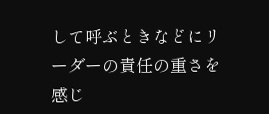して呼ぶときなどにリーダーの責任の重さを感じ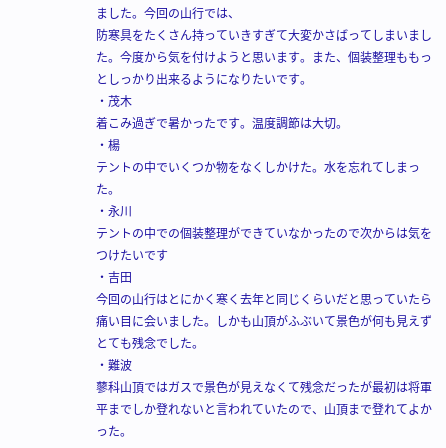ました。今回の山行では、
防寒具をたくさん持っていきすぎて大変かさばってしまいました。今度から気を付けようと思います。また、個装整理ももっとしっかり出来るようになりたいです。
・茂木
着こみ過ぎで暑かったです。温度調節は大切。
・楊
テントの中でいくつか物をなくしかけた。水を忘れてしまった。
・永川
テントの中での個装整理ができていなかったので次からは気をつけたいです
・吉田
今回の山行はとにかく寒く去年と同じくらいだと思っていたら痛い目に会いました。しかも山頂がふぶいて景色が何も見えずとても残念でした。
・難波
蓼科山頂ではガスで景色が見えなくて残念だったが最初は将軍平までしか登れないと言われていたので、山頂まで登れてよかった。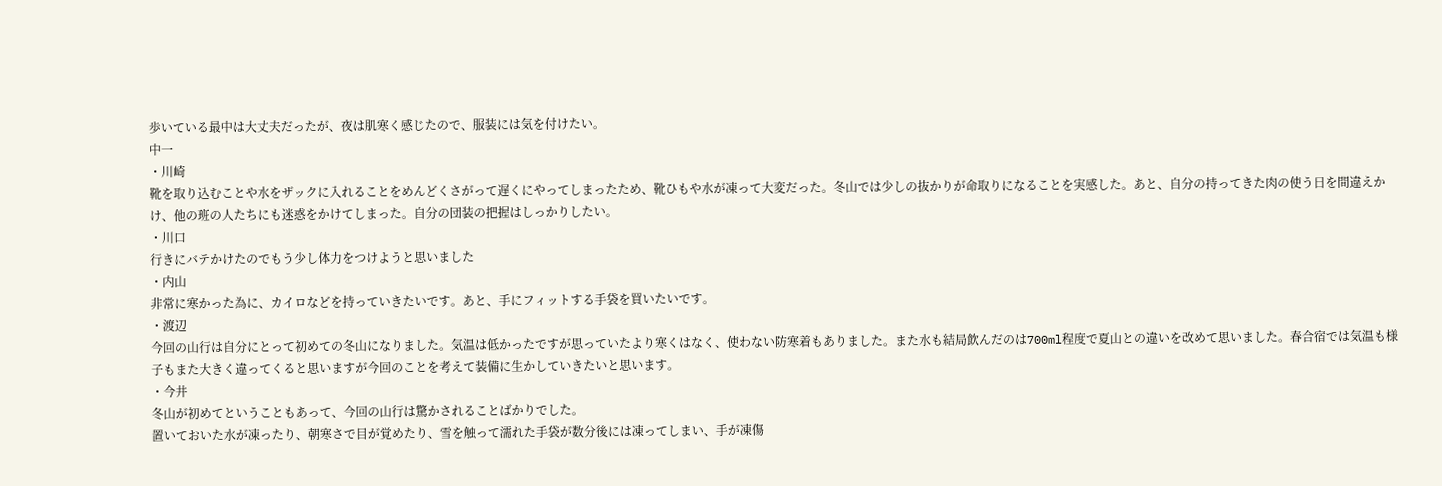歩いている最中は大丈夫だったが、夜は肌寒く感じたので、服装には気を付けたい。
中一
・川崎
靴を取り込むことや水をザックに入れることをめんどくさがって遅くにやってしまったため、靴ひもや水が凍って大変だった。冬山では少しの抜かりが命取りになることを実感した。あと、自分の持ってきた肉の使う日を間違えかけ、他の班の人たちにも迷惑をかけてしまった。自分の団装の把握はしっかりしたい。
・川口
行きにバテかけたのでもう少し体力をつけようと思いました
・内山
非常に寒かった為に、カイロなどを持っていきたいです。あと、手にフィットする手袋を買いたいです。
・渡辺
今回の山行は自分にとって初めての冬山になりました。気温は低かったですが思っていたより寒くはなく、使わない防寒着もありました。また水も結局飲んだのは700ml程度で夏山との違いを改めて思いました。春合宿では気温も様子もまた大きく違ってくると思いますが今回のことを考えて装備に生かしていきたいと思います。
・今井
冬山が初めてということもあって、今回の山行は驚かされることばかりでした。
置いておいた水が凍ったり、朝寒さで目が覚めたり、雪を触って濡れた手袋が数分後には凍ってしまい、手が凍傷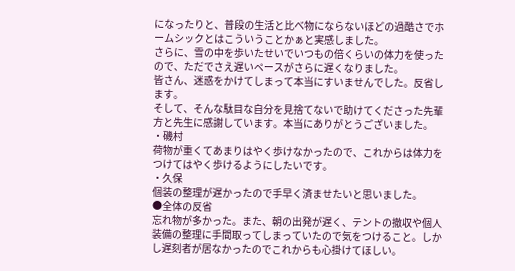になったりと、普段の生活と比べ物にならないほどの過酷さでホームシックとはこういうことかぁと実感しました。
さらに、雪の中を歩いたせいでいつもの倍くらいの体力を使ったので、ただでさえ遅いペースがさらに遅くなりました。
皆さん、迷惑をかけてしまって本当にすいませんでした。反省します。
そして、そんな駄目な自分を見捨てないで助けてくださった先輩方と先生に感謝しています。本当にありがとうございました。
・磯村
荷物が重くてあまりはやく歩けなかったので、これからは体力をつけてはやく歩けるようにしたいです。
・久保
個装の整理が遅かったので手早く済ませたいと思いました。
●全体の反省
忘れ物が多かった。また、朝の出発が遅く、テントの撤収や個人装備の整理に手間取ってしまっていたので気をつけること。しかし遅刻者が居なかったのでこれからも心掛けてほしい。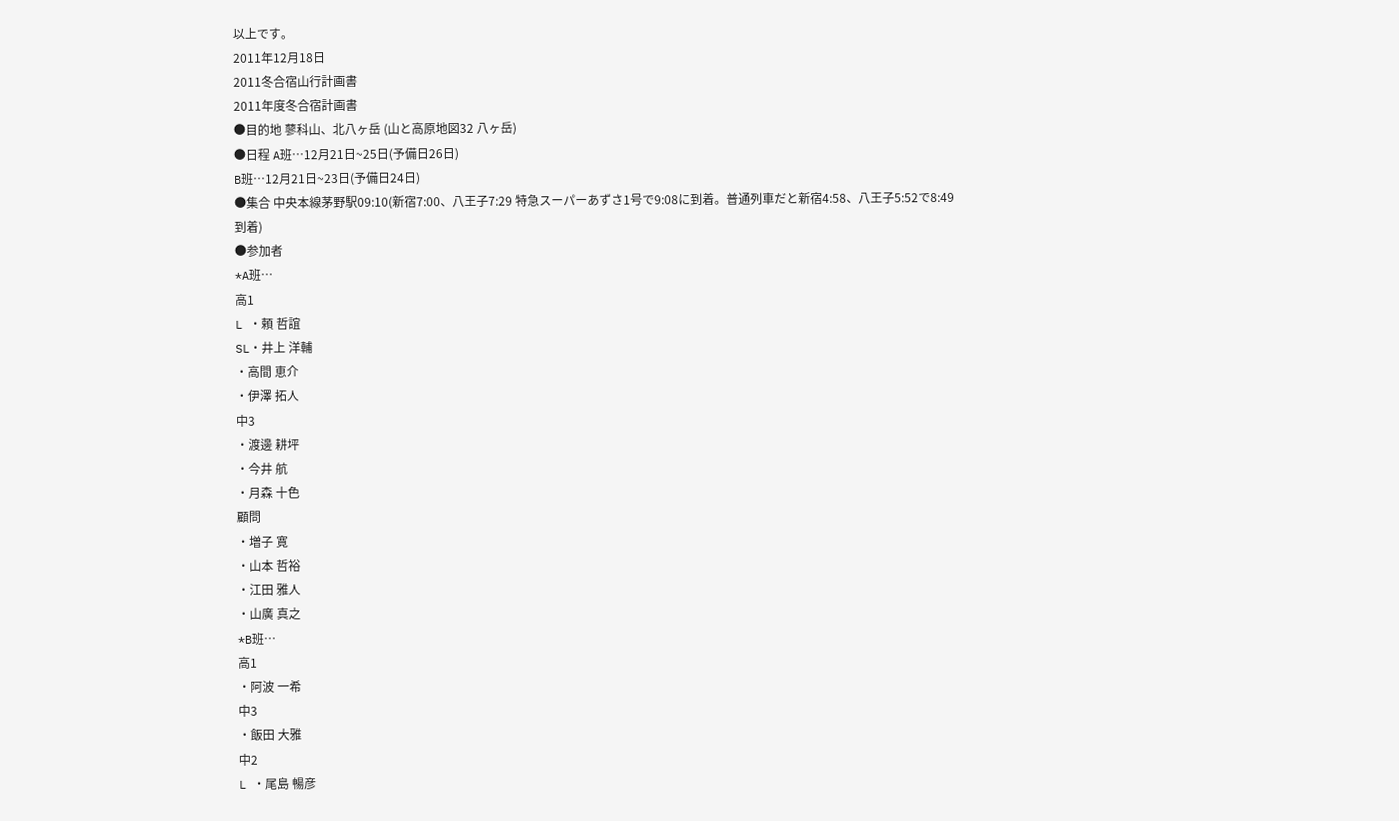以上です。
2011年12月18日
2011冬合宿山行計画書
2011年度冬合宿計画書
●目的地 蓼科山、北八ヶ岳 (山と高原地図32 八ヶ岳)
●日程 A班…12月21日~25日(予備日26日)
B班…12月21日~23日(予備日24日)
●集合 中央本線茅野駅09:10(新宿7:00、八王子7:29 特急スーパーあずさ1号で9:08に到着。普通列車だと新宿4:58、八王子5:52で8:49到着)
●参加者
*A班…
高1
L ・頼 哲誼
SL・井上 洋輔
・高間 恵介
・伊澤 拓人
中3
・渡邊 耕坪
・今井 航
・月森 十色
顧問
・増子 寛
・山本 哲裕
・江田 雅人
・山廣 真之
*B班…
高1
・阿波 一希
中3
・飯田 大雅
中2
L ・尾島 暢彦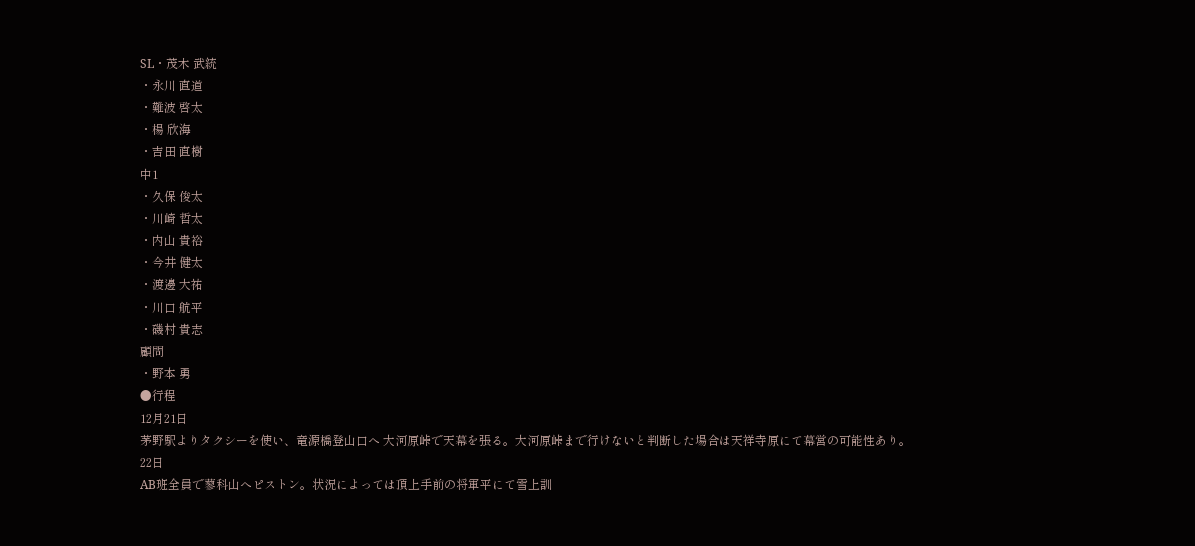SL・茂木 武統
・永川 直道
・難波 啓太
・楊 欣海
・吉田 直樹
中1
・久保 俊太
・川崎 哲太
・内山 貴裕
・今井 健太
・渡邊 大祐
・川口 航平
・磯村 貴志
顧問
・野本 勇
●行程
12月21日
茅野駅よりタクシーを使い、竜源橋登山口へ 大河原峠で天幕を張る。大河原峠まで行けないと判断した場合は天祥寺原にて幕営の可能性あり。
22日
AB班全員で蓼科山へピストン。状況によっては頂上手前の将軍平にて雪上訓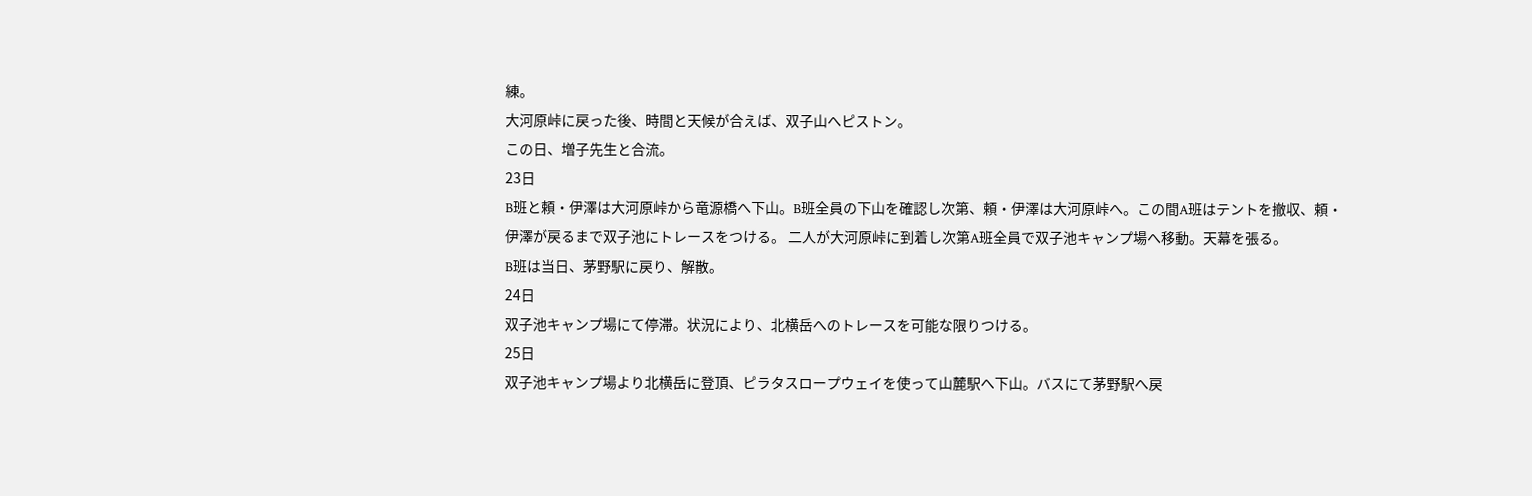練。
大河原峠に戻った後、時間と天候が合えば、双子山へピストン。
この日、増子先生と合流。
23日
B班と頼・伊澤は大河原峠から竜源橋へ下山。B班全員の下山を確認し次第、頼・伊澤は大河原峠へ。この間A班はテントを撤収、頼・伊澤が戻るまで双子池にトレースをつける。 二人が大河原峠に到着し次第A班全員で双子池キャンプ場へ移動。天幕を張る。
B班は当日、茅野駅に戻り、解散。
24日
双子池キャンプ場にて停滞。状況により、北横岳へのトレースを可能な限りつける。
25日
双子池キャンプ場より北横岳に登頂、ピラタスロープウェイを使って山麓駅へ下山。バスにて茅野駅へ戻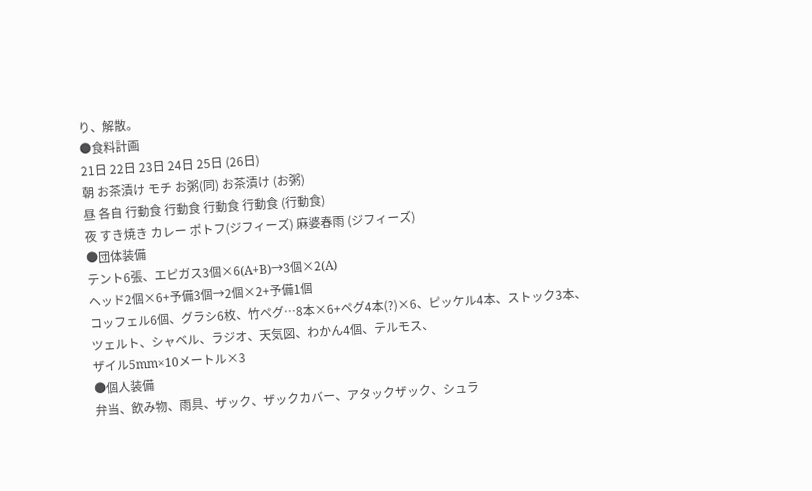り、解散。
●食料計画
21日 22日 23日 24日 25日 (26日)
朝 お茶漬け モチ お粥(同) お茶漬け (お粥)
昼 各自 行動食 行動食 行動食 行動食 (行動食)
夜 すき焼き カレー ポトフ(ジフィーズ) 麻婆春雨 (ジフィーズ)
●団体装備
テント6張、エピガス3個×6(A+B)→3個×2(A)
ヘッド2個×6+予備3個→2個×2+予備1個
コッフェル6個、グラシ6枚、竹ペグ…8本×6+ペグ4本(?)×6、ピッケル4本、ストック3本、ツェルト、シャベル、ラジオ、天気図、わかん4個、テルモス、
ザイル5mm×10メートル×3
●個人装備
弁当、飲み物、雨具、ザック、ザックカバー、アタックザック、シュラ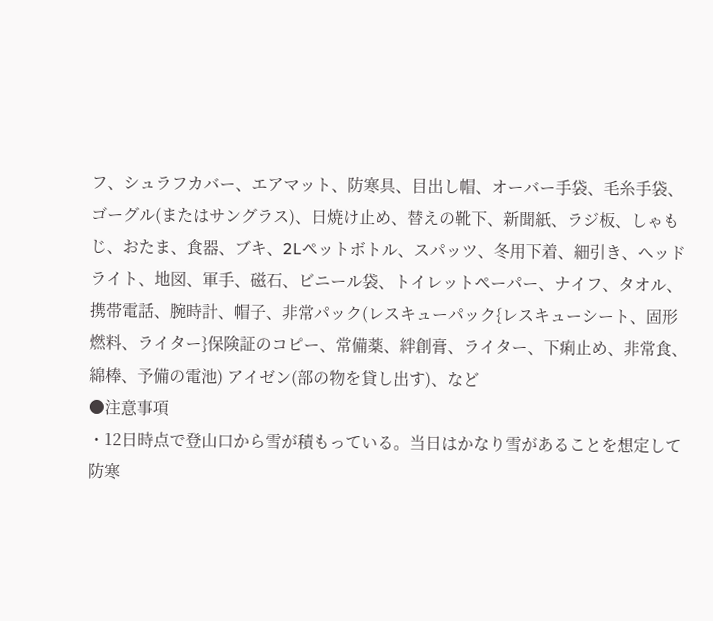フ、シュラフカバー、エアマット、防寒具、目出し帽、オーバー手袋、毛糸手袋、ゴーグル(またはサングラス)、日焼け止め、替えの靴下、新聞紙、ラジ板、しゃもじ、おたま、食器、ブキ、2Lペットボトル、スパッツ、冬用下着、細引き、ヘッドライト、地図、軍手、磁石、ビニール袋、トイレットペーパー、ナイフ、タオル、携帯電話、腕時計、帽子、非常パック(レスキューパック{レスキューシート、固形燃料、ライター}保険証のコピー、常備薬、絆創膏、ライター、下痢止め、非常食、綿棒、予備の電池) アイゼン(部の物を貸し出す)、など
●注意事項
・12日時点で登山口から雪が積もっている。当日はかなり雪があることを想定して防寒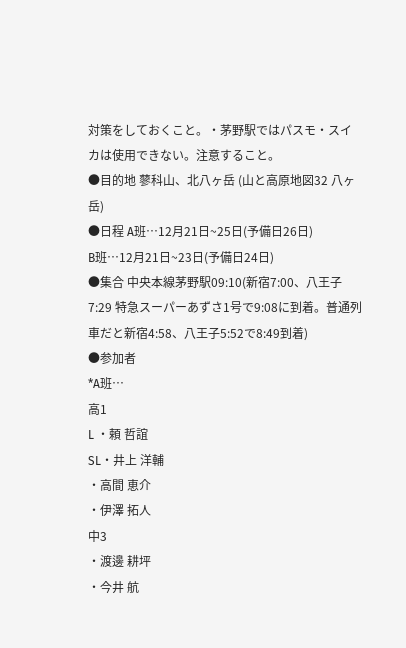対策をしておくこと。・茅野駅ではパスモ・スイカは使用できない。注意すること。
●目的地 蓼科山、北八ヶ岳 (山と高原地図32 八ヶ岳)
●日程 A班…12月21日~25日(予備日26日)
B班…12月21日~23日(予備日24日)
●集合 中央本線茅野駅09:10(新宿7:00、八王子7:29 特急スーパーあずさ1号で9:08に到着。普通列車だと新宿4:58、八王子5:52で8:49到着)
●参加者
*A班…
高1
L ・頼 哲誼
SL・井上 洋輔
・高間 恵介
・伊澤 拓人
中3
・渡邊 耕坪
・今井 航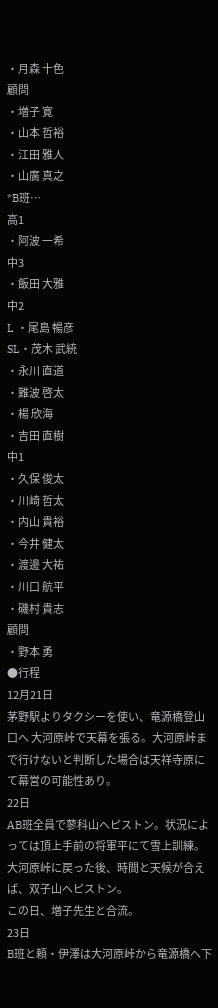・月森 十色
顧問
・増子 寛
・山本 哲裕
・江田 雅人
・山廣 真之
*B班…
高1
・阿波 一希
中3
・飯田 大雅
中2
L ・尾島 暢彦
SL・茂木 武統
・永川 直道
・難波 啓太
・楊 欣海
・吉田 直樹
中1
・久保 俊太
・川崎 哲太
・内山 貴裕
・今井 健太
・渡邊 大祐
・川口 航平
・磯村 貴志
顧問
・野本 勇
●行程
12月21日
茅野駅よりタクシーを使い、竜源橋登山口へ 大河原峠で天幕を張る。大河原峠まで行けないと判断した場合は天祥寺原にて幕営の可能性あり。
22日
AB班全員で蓼科山へピストン。状況によっては頂上手前の将軍平にて雪上訓練。
大河原峠に戻った後、時間と天候が合えば、双子山へピストン。
この日、増子先生と合流。
23日
B班と頼・伊澤は大河原峠から竜源橋へ下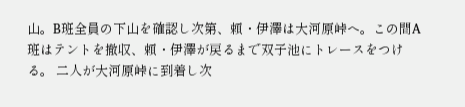山。B班全員の下山を確認し次第、頼・伊澤は大河原峠へ。この間A班はテントを撤収、頼・伊澤が戻るまで双子池にトレースをつける。 二人が大河原峠に到着し次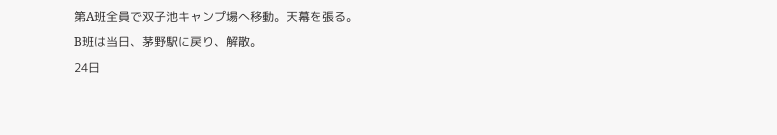第A班全員で双子池キャンプ場へ移動。天幕を張る。
B班は当日、茅野駅に戻り、解散。
24日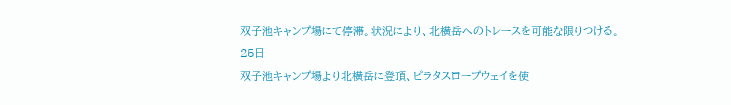双子池キャンプ場にて停滞。状況により、北横岳へのトレースを可能な限りつける。
25日
双子池キャンプ場より北横岳に登頂、ピラタスロープウェイを使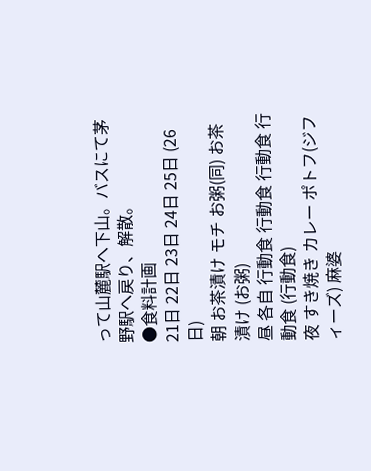って山麓駅へ下山。バスにて茅野駅へ戻り、解散。
●食料計画
21日 22日 23日 24日 25日 (26日)
朝 お茶漬け モチ お粥(同) お茶漬け (お粥)
昼 各自 行動食 行動食 行動食 行動食 (行動食)
夜 すき焼き カレー ポトフ(ジフィーズ) 麻婆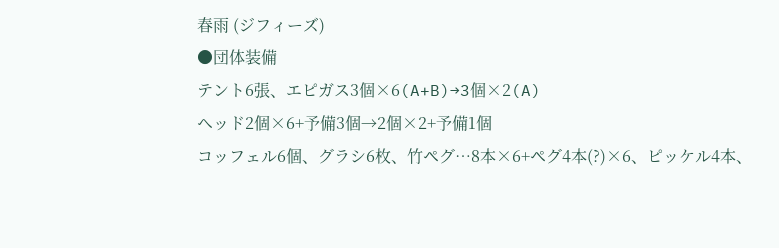春雨 (ジフィーズ)
●団体装備
テント6張、エピガス3個×6(A+B)→3個×2(A)
ヘッド2個×6+予備3個→2個×2+予備1個
コッフェル6個、グラシ6枚、竹ペグ…8本×6+ペグ4本(?)×6、ピッケル4本、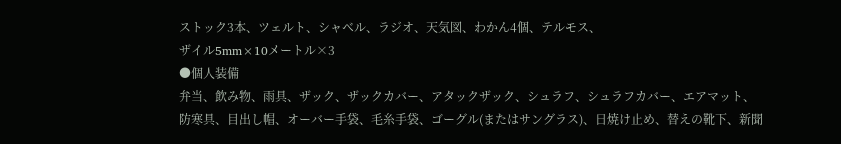ストック3本、ツェルト、シャベル、ラジオ、天気図、わかん4個、テルモス、
ザイル5mm×10メートル×3
●個人装備
弁当、飲み物、雨具、ザック、ザックカバー、アタックザック、シュラフ、シュラフカバー、エアマット、防寒具、目出し帽、オーバー手袋、毛糸手袋、ゴーグル(またはサングラス)、日焼け止め、替えの靴下、新聞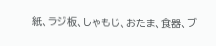紙、ラジ板、しゃもじ、おたま、食器、ブ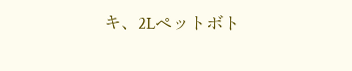キ、2Lペットボト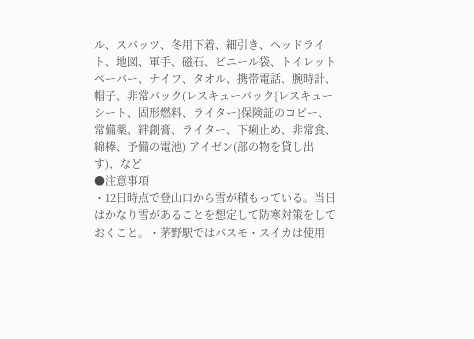ル、スパッツ、冬用下着、細引き、ヘッドライト、地図、軍手、磁石、ビニール袋、トイレットペーパー、ナイフ、タオル、携帯電話、腕時計、帽子、非常パック(レスキューパック{レスキューシート、固形燃料、ライター}保険証のコピー、常備薬、絆創膏、ライター、下痢止め、非常食、綿棒、予備の電池) アイゼン(部の物を貸し出す)、など
●注意事項
・12日時点で登山口から雪が積もっている。当日はかなり雪があることを想定して防寒対策をしておくこと。・茅野駅ではパスモ・スイカは使用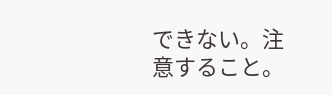できない。注意すること。